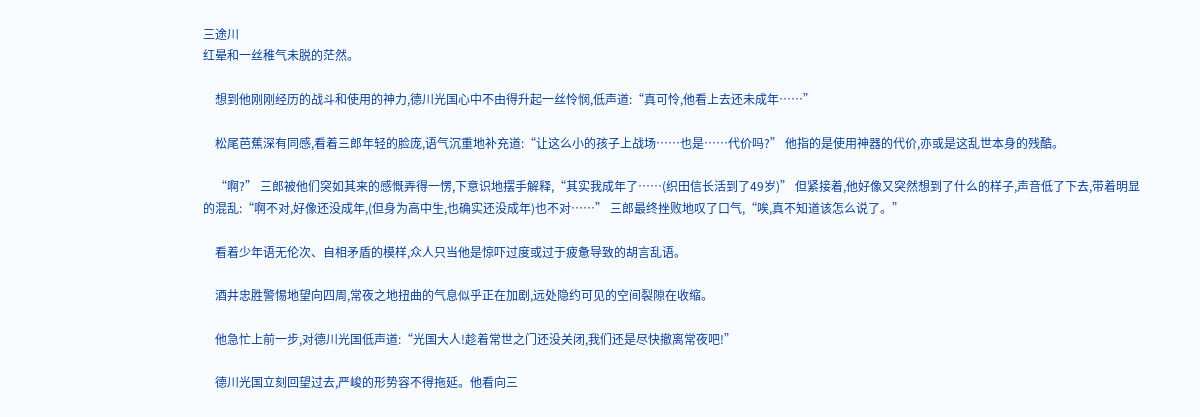三途川
红晕和一丝稚气未脱的茫然。

    想到他刚刚经历的战斗和使用的神力,德川光国心中不由得升起一丝怜悯,低声道:“真可怜,他看上去还未成年……”

    松尾芭蕉深有同感,看着三郎年轻的脸庞,语气沉重地补充道:“让这么小的孩子上战场……也是……代价吗?” 他指的是使用神器的代价,亦或是这乱世本身的残酷。

    “啊?” 三郎被他们突如其来的感慨弄得一愣,下意识地摆手解释,“其实我成年了……(织田信长活到了49岁)” 但紧接着,他好像又突然想到了什么的样子,声音低了下去,带着明显的混乱:“啊不对,好像还没成年,(但身为高中生,也确实还没成年)也不对……” 三郎最终挫败地叹了口气,“唉,真不知道该怎么说了。”

    看着少年语无伦次、自相矛盾的模样,众人只当他是惊吓过度或过于疲惫导致的胡言乱语。

    酒井忠胜警惕地望向四周,常夜之地扭曲的气息似乎正在加剧,远处隐约可见的空间裂隙在收缩。

    他急忙上前一步,对德川光国低声道:“光国大人!趁着常世之门还没关闭,我们还是尽快撤离常夜吧!”

    德川光国立刻回望过去,严峻的形势容不得拖延。他看向三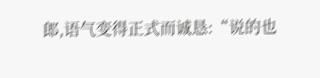郎,语气变得正式而诚恳:“说的也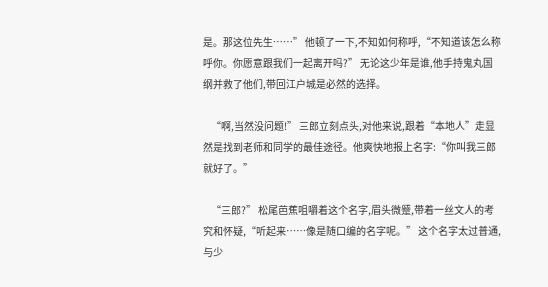是。那这位先生……” 他顿了一下,不知如何称呼,“不知道该怎么称呼你。你愿意跟我们一起离开吗?” 无论这少年是谁,他手持鬼丸国纲并救了他们,带回江户城是必然的选择。

    “啊,当然没问题!” 三郎立刻点头,对他来说,跟着“本地人”走显然是找到老师和同学的最佳途径。他爽快地报上名字:“你叫我三郎就好了。”

    “三郎?” 松尾芭蕉咀嚼着这个名字,眉头微蹙,带着一丝文人的考究和怀疑,“听起来……像是随口编的名字呢。” 这个名字太过普通,与少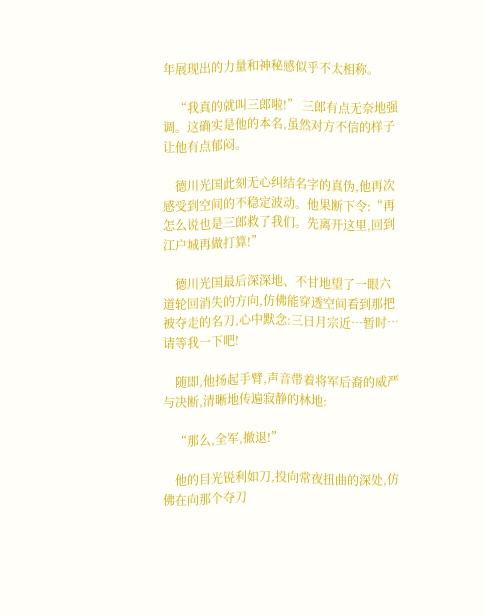年展现出的力量和神秘感似乎不太相称。

    “我真的就叫三郎啦!” 三郎有点无奈地强调。这确实是他的本名,虽然对方不信的样子让他有点郁闷。

    德川光国此刻无心纠结名字的真伪,他再次感受到空间的不稳定波动。他果断下令:“再怎么说也是三郎救了我们。先离开这里,回到江户城再做打算!”

    德川光国最后深深地、不甘地望了一眼六道轮回消失的方向,仿佛能穿透空间看到那把被夺走的名刀,心中默念:三日月宗近…暂时…请等我一下吧!

    随即,他扬起手臂,声音带着将军后裔的威严与决断,清晰地传遍寂静的林地:

    “那么,全军,撤退!”

    他的目光锐利如刀,投向常夜扭曲的深处,仿佛在向那个夺刀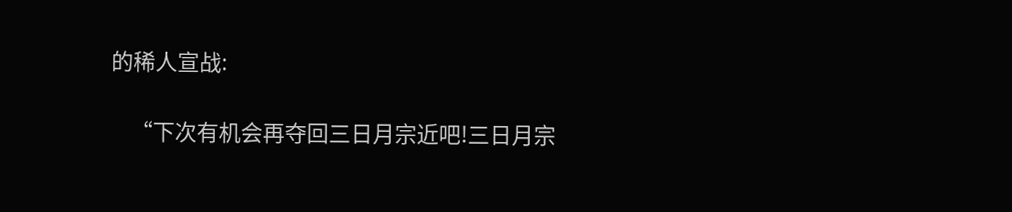的稀人宣战:

    “下次有机会再夺回三日月宗近吧!三日月宗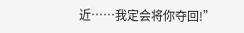近……我定会将你夺回!”